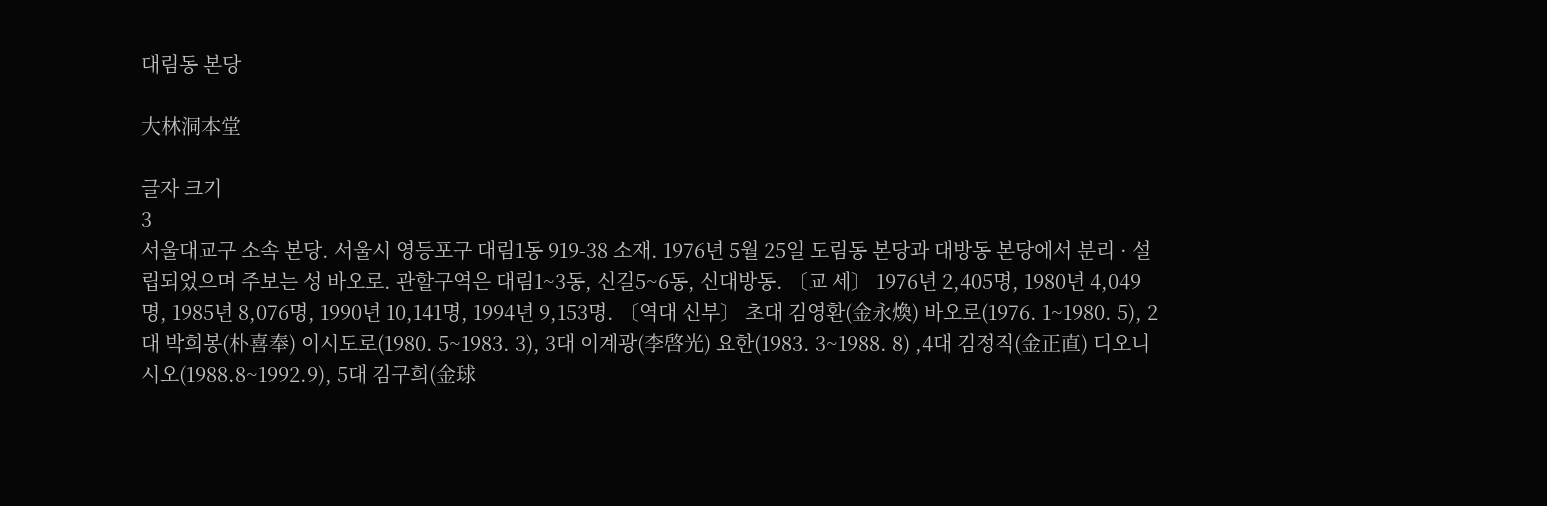대림동 본당

大林洞本堂

글자 크기
3
서울대교구 소속 본당. 서울시 영등포구 대림1동 919-38 소재. 1976년 5월 25일 도림동 본당과 대방동 본당에서 분리 · 설립되었으며 주보는 성 바오로. 관할구역은 대림1~3동, 신길5~6동, 신대방동. 〔교 세〕 1976년 2,405명, 1980년 4,049명, 1985년 8,076명, 1990년 10,141명, 1994년 9,153명. 〔역대 신부〕 초대 김영환(金永煥) 바오로(1976. 1~1980. 5), 2대 박희봉(朴喜奉) 이시도로(1980. 5~1983. 3), 3대 이계광(李啓光) 요한(1983. 3~1988. 8) ,4대 김정직(金正直) 디오니시오(1988.8~1992.9), 5대 김구희(金球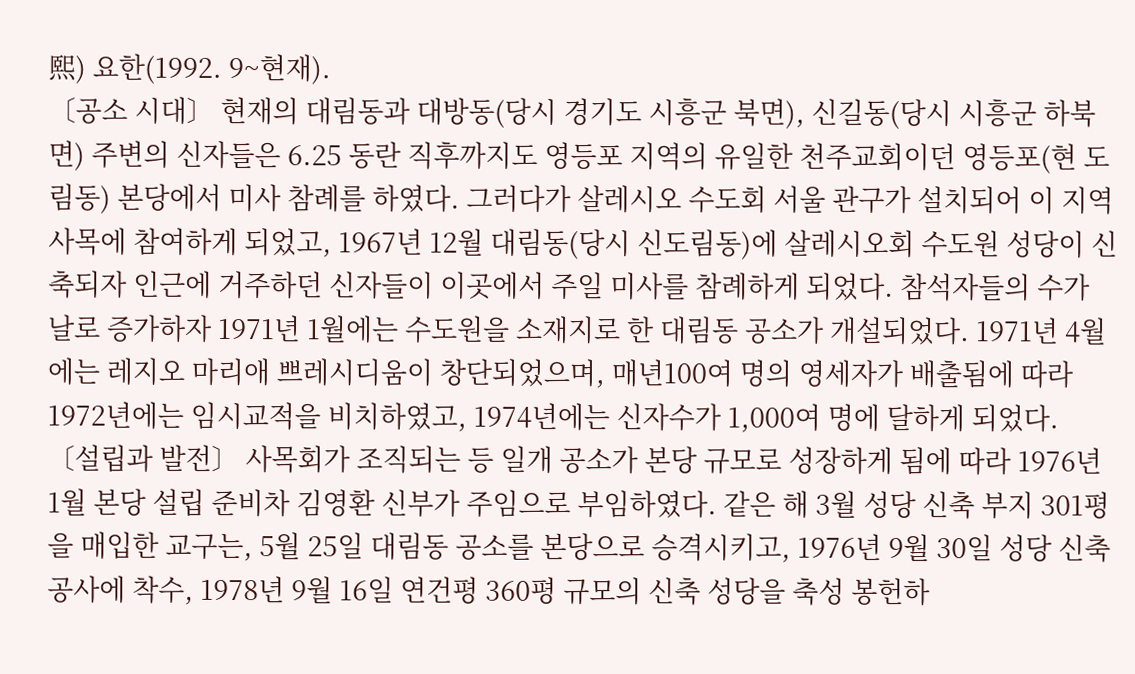熙) 요한(1992. 9~현재).
〔공소 시대〕 현재의 대림동과 대방동(당시 경기도 시흥군 북면), 신길동(당시 시흥군 하북면) 주변의 신자들은 6.25 동란 직후까지도 영등포 지역의 유일한 천주교회이던 영등포(현 도림동) 본당에서 미사 참례를 하였다. 그러다가 살레시오 수도회 서울 관구가 설치되어 이 지역 사목에 참여하게 되었고, 1967년 12월 대림동(당시 신도림동)에 살레시오회 수도원 성당이 신축되자 인근에 거주하던 신자들이 이곳에서 주일 미사를 참례하게 되었다. 참석자들의 수가 날로 증가하자 1971년 1월에는 수도원을 소재지로 한 대림동 공소가 개설되었다. 1971년 4월에는 레지오 마리애 쁘레시디움이 창단되었으며, 매년100여 명의 영세자가 배출됨에 따라 1972년에는 임시교적을 비치하였고, 1974년에는 신자수가 1,000여 명에 달하게 되었다.
〔설립과 발전〕 사목회가 조직되는 등 일개 공소가 본당 규모로 성장하게 됨에 따라 1976년 1월 본당 설립 준비차 김영환 신부가 주임으로 부임하였다. 같은 해 3월 성당 신축 부지 301평을 매입한 교구는, 5월 25일 대림동 공소를 본당으로 승격시키고, 1976년 9월 30일 성당 신축 공사에 착수, 1978년 9월 16일 연건평 360평 규모의 신축 성당을 축성 봉헌하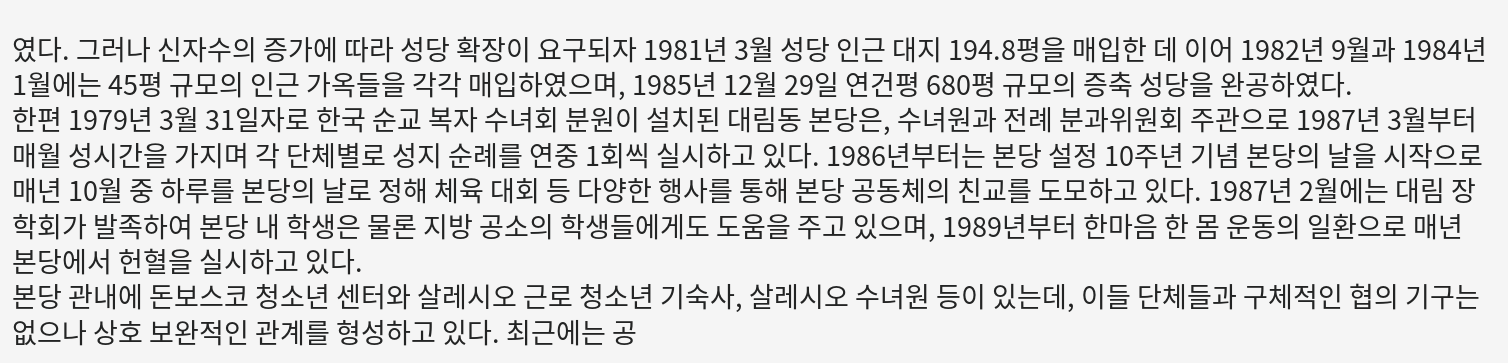였다. 그러나 신자수의 증가에 따라 성당 확장이 요구되자 1981년 3월 성당 인근 대지 194.8평을 매입한 데 이어 1982년 9월과 1984년 1월에는 45평 규모의 인근 가옥들을 각각 매입하였으며, 1985년 12월 29일 연건평 680평 규모의 증축 성당을 완공하였다.
한편 1979년 3월 31일자로 한국 순교 복자 수녀회 분원이 설치된 대림동 본당은, 수녀원과 전례 분과위원회 주관으로 1987년 3월부터 매월 성시간을 가지며 각 단체별로 성지 순례를 연중 1회씩 실시하고 있다. 1986년부터는 본당 설정 10주년 기념 본당의 날을 시작으로 매년 10월 중 하루를 본당의 날로 정해 체육 대회 등 다양한 행사를 통해 본당 공동체의 친교를 도모하고 있다. 1987년 2월에는 대림 장학회가 발족하여 본당 내 학생은 물론 지방 공소의 학생들에게도 도움을 주고 있으며, 1989년부터 한마음 한 몸 운동의 일환으로 매년 본당에서 헌혈을 실시하고 있다.
본당 관내에 돈보스코 청소년 센터와 살레시오 근로 청소년 기숙사, 살레시오 수녀원 등이 있는데, 이들 단체들과 구체적인 협의 기구는 없으나 상호 보완적인 관계를 형성하고 있다. 최근에는 공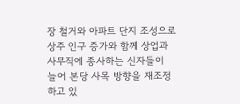장 철거와 아파트 단지 조성으로 상주 인구 증가와 함께 상업과 사무직에 종사하는 신자들이 늘어 본당 사목 방향을 재조정하고 있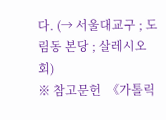다. (→ 서울대교구 ; 도림동 본당 ; 살레시오회)
※ 참고문헌  《가톨릭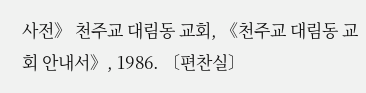사전》 천주교 대림동 교회, 《천주교 대림동 교회 안내서》, 1986. 〔편찬실〕